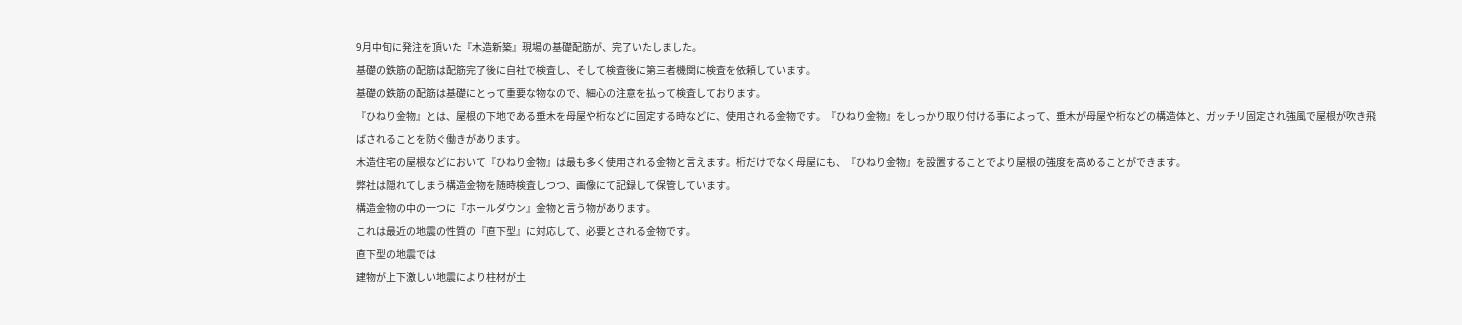9月中旬に発注を頂いた『木造新築』現場の基礎配筋が、完了いたしました。
基礎の鉄筋の配筋は配筋完了後に自社で検査し、そして検査後に第三者機関に検査を依頼しています。
基礎の鉄筋の配筋は基礎にとって重要な物なので、細心の注意を払って検査しております。
『ひねり金物』とは、屋根の下地である垂木を母屋や桁などに固定する時などに、使用される金物です。『ひねり金物』をしっかり取り付ける事によって、垂木が母屋や桁などの構造体と、ガッチリ固定され強風で屋根が吹き飛ばされることを防ぐ働きがあります。
木造住宅の屋根などにおいて『ひねり金物』は最も多く使用される金物と言えます。桁だけでなく母屋にも、『ひねり金物』を設置することでより屋根の強度を高めることができます。
弊社は隠れてしまう構造金物を随時検査しつつ、画像にて記録して保管しています。
構造金物の中の一つに『ホールダウン』金物と言う物があります。
これは最近の地震の性質の『直下型』に対応して、必要とされる金物です。
直下型の地震では
建物が上下激しい地震により柱材が土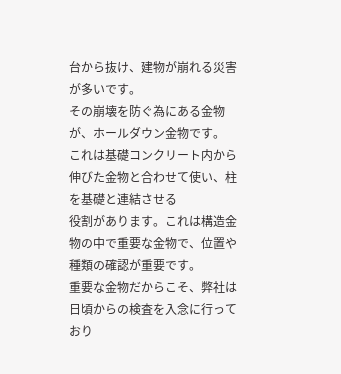台から抜け、建物が崩れる災害が多いです。
その崩壊を防ぐ為にある金物が、ホールダウン金物です。
これは基礎コンクリート内から伸びた金物と合わせて使い、柱を基礎と連結させる
役割があります。これは構造金物の中で重要な金物で、位置や種類の確認が重要です。
重要な金物だからこそ、弊社は日頃からの検査を入念に行っており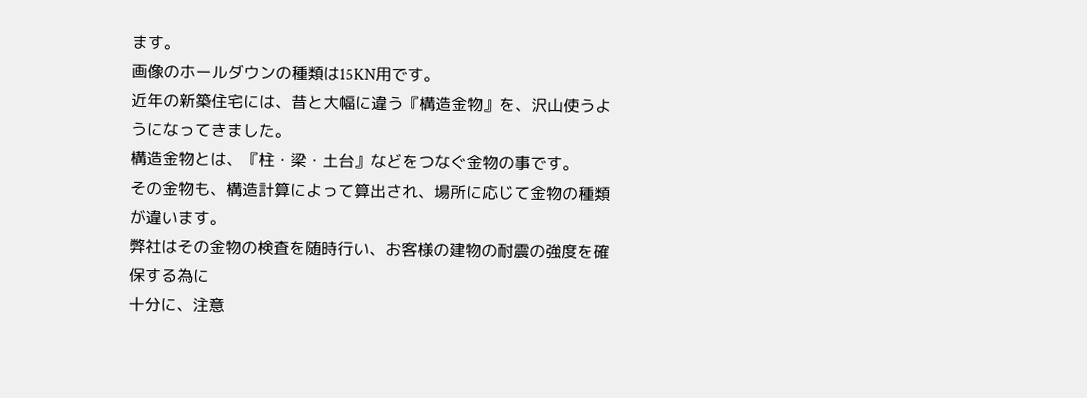ます。
画像のホールダウンの種類は15KN用です。
近年の新築住宅には、昔と大幅に違う『構造金物』を、沢山使うようになってきました。
構造金物とは、『柱・梁・土台』などをつなぐ金物の事です。
その金物も、構造計算によって算出され、場所に応じて金物の種類が違います。
弊社はその金物の検査を随時行い、お客様の建物の耐震の強度を確保する為に
十分に、注意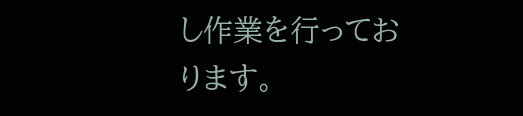し作業を行っております。